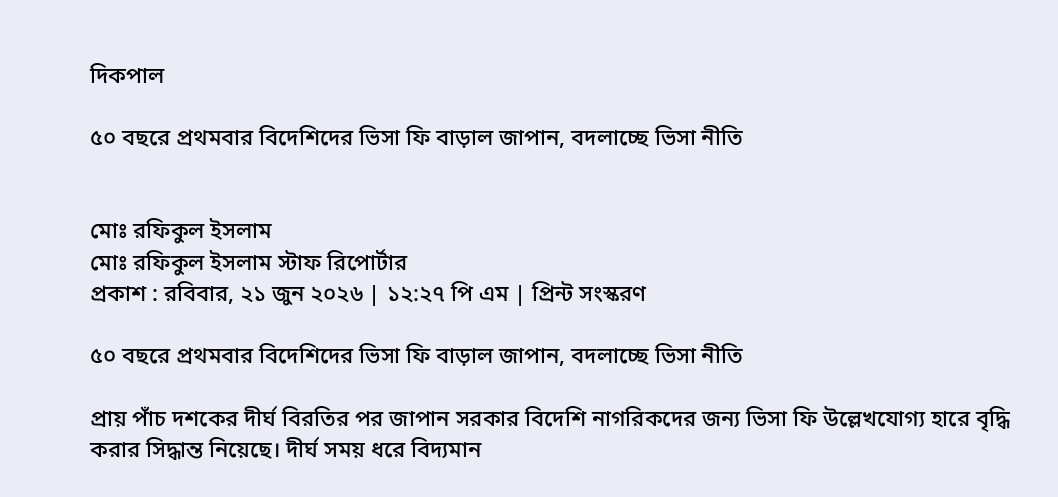দিকপাল

৫০ বছরে প্রথমবার বিদেশিদের ভিসা ফি বাড়াল জাপান, বদলাচ্ছে ভিসা নীতি


মোঃ রফিকুল ইসলাম
মোঃ রফিকুল ইসলাম স্টাফ রিপোর্টার
প্রকাশ : রবিবার, ২১ জুন ২০২৬ | ১২:২৭ পি এম | প্রিন্ট সংস্করণ

৫০ বছরে প্রথমবার বিদেশিদের ভিসা ফি বাড়াল জাপান, বদলাচ্ছে ভিসা নীতি

প্রায় পাঁচ দশকের দীর্ঘ বিরতির পর জাপান সরকার বিদেশি নাগরিকদের জন্য ভিসা ফি উল্লেখযোগ্য হারে বৃদ্ধি করার সিদ্ধান্ত নিয়েছে। দীর্ঘ সময় ধরে বিদ্যমান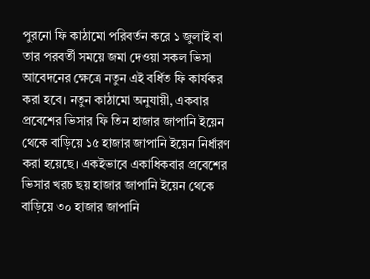পুরনো ফি কাঠামো পরিবর্তন করে ১ জুলাই বা তার পরবর্তী সময়ে জমা দেওয়া সকল ভিসা আবেদনের ক্ষেত্রে নতুন এই বর্ধিত ফি কার্যকর করা হবে। নতুন কাঠামো অনুযায়ী, একবার প্রবেশের ভিসার ফি তিন হাজার জাপানি ইয়েন থেকে বাড়িয়ে ১৫ হাজার জাপানি ইয়েন নির্ধারণ করা হয়েছে। একইভাবে একাধিকবার প্রবেশের ভিসার খরচ ছয় হাজার জাপানি ইয়েন থেকে বাড়িয়ে ৩০ হাজার জাপানি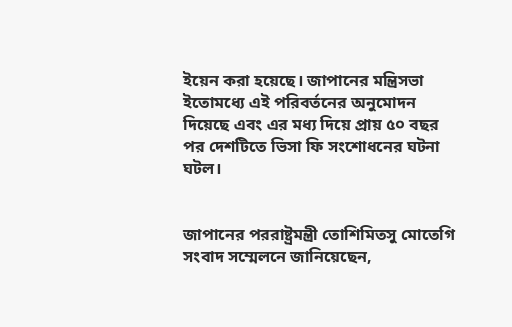ইয়েন করা হয়েছে। জাপানের মন্ত্রিসভা ইতোমধ্যে এই পরিবর্তনের অনুমোদন দিয়েছে এবং এর মধ্য দিয়ে প্রায় ৫০ বছর পর দেশটিতে ভিসা ফি সংশোধনের ঘটনা ঘটল।


জাপানের পররাষ্ট্রমন্ত্রী তোশিমিতসু মোতেগি সংবাদ সম্মেলনে জানিয়েছেন,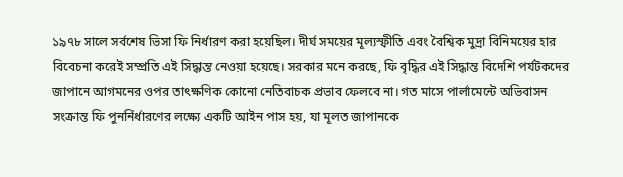১৯৭৮ সালে সর্বশেষ ভিসা ফি নির্ধারণ করা হয়েছিল। দীর্ঘ সময়ের মূল্যস্ফীতি এবং বৈশ্বিক মুদ্রা বিনিময়ের হার বিবেচনা করেই সম্প্রতি এই সিদ্ধান্ত নেওয়া হয়েছে। সরকার মনে করছে, ফি বৃদ্ধির এই সিদ্ধান্ত বিদেশি পর্যটকদের জাপানে আগমনের ওপর তাৎক্ষণিক কোনো নেতিবাচক প্রভাব ফেলবে না। গত মাসে পার্লামেন্টে অভিবাসন সংক্রান্ত ফি পুনর্নির্ধারণের লক্ষ্যে একটি আইন পাস হয়, যা মূলত জাপানকে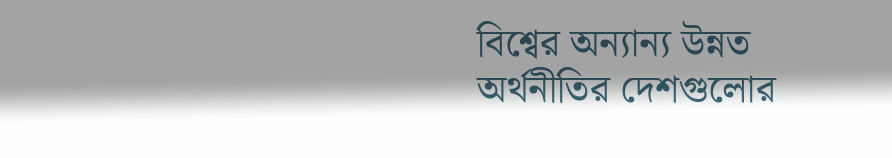বিশ্বের অন্যান্য উন্নত অর্থনীতির দেশগুলোর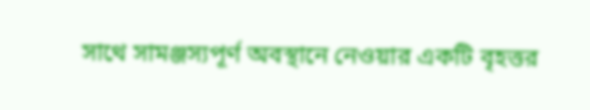সাথে সামঞ্জস্যপূর্ণ অবস্থানে নেওয়ার একটি বৃহত্তর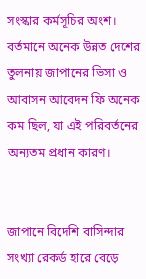সংস্কার কর্মসূচির অংশ। বর্তমানে অনেক উন্নত দেশের তুলনায় জাপানের ভিসা ও আবাসন আবেদন ফি অনেক কম ছিল, যা এই পরিবর্তনের অন্যতম প্রধান কারণ।


জাপানে বিদেশি বাসিন্দার সংখ্যা রেকর্ড হারে বেড়ে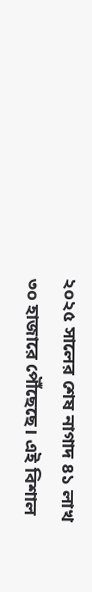২০২৫ সালের শেষ নাগাদ ৪১ লাখ ৩০ হাজারে পৌঁছেছে। এই বিশাল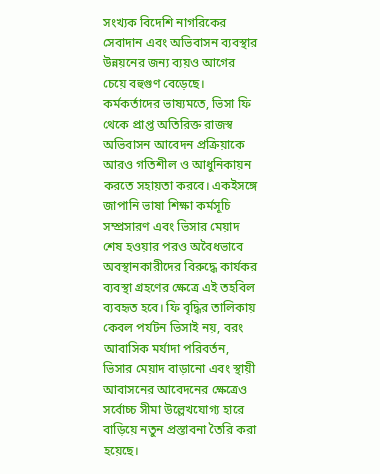সংখ্যক বিদেশি নাগরিকের সেবাদান এবং অভিবাসন ব্যবস্থার উন্নয়নের জন্য ব্যয়ও আগের চেয়ে বহুগুণ বেড়েছে। কর্মকর্তাদের ভাষ্যমতে, ভিসা ফি থেকে প্রাপ্ত অতিরিক্ত রাজস্ব অভিবাসন আবেদন প্রক্রিয়াকে আরও গতিশীল ও আধুনিকায়ন করতে সহায়তা করবে। একইসঙ্গে জাপানি ভাষা শিক্ষা কর্মসূচি সম্প্রসারণ এবং ভিসার মেয়াদ শেষ হওয়ার পরও অবৈধভাবে অবস্থানকারীদের বিরুদ্ধে কার্যকর ব্যবস্থা গ্রহণের ক্ষেত্রে এই তহবিল ব্যবহৃত হবে। ফি বৃদ্ধির তালিকায় কেবল পর্যটন ভিসাই নয়, বরং আবাসিক মর্যাদা পরিবর্তন, ভিসার মেয়াদ বাড়ানো এবং স্থায়ী আবাসনের আবেদনের ক্ষেত্রেও সর্বোচ্চ সীমা উল্লেখযোগ্য হারে বাড়িয়ে নতুন প্রস্তাবনা তৈরি করা হয়েছে।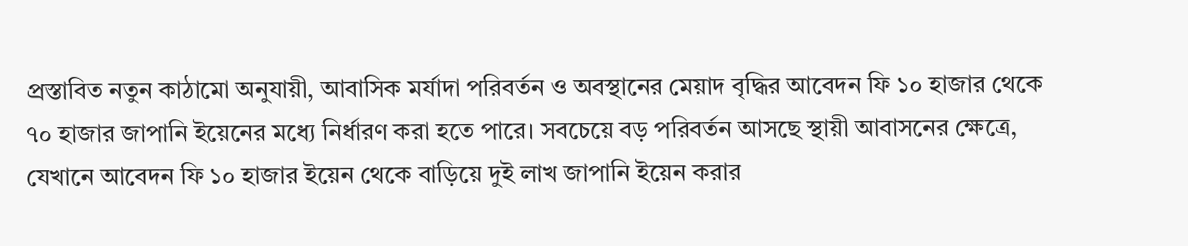প্রস্তাবিত নতুন কাঠামো অনুযায়ী, আবাসিক মর্যাদা পরিবর্তন ও অবস্থানের মেয়াদ বৃদ্ধির আবেদন ফি ১০ হাজার থেকে ৭০ হাজার জাপানি ইয়েনের মধ্যে নির্ধারণ করা হতে পারে। সবচেয়ে বড় পরিবর্তন আসছে স্থায়ী আবাসনের ক্ষেত্রে, যেখানে আবেদন ফি ১০ হাজার ইয়েন থেকে বাড়িয়ে দুই লাখ জাপানি ইয়েন করার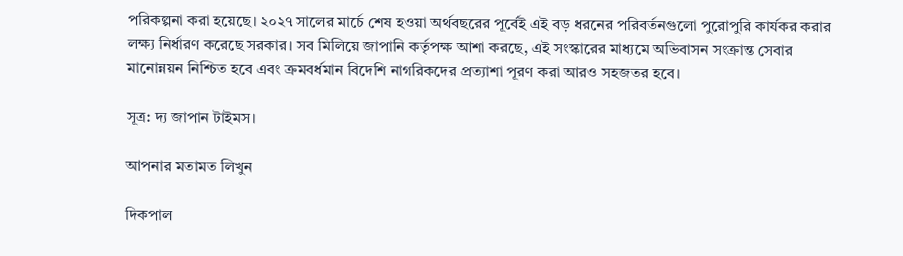পরিকল্পনা করা হয়েছে। ২০২৭ সালের মার্চে শেষ হওয়া অর্থবছরের পূর্বেই এই বড় ধরনের পরিবর্তনগুলো পুরোপুরি কার্যকর করার লক্ষ্য নির্ধারণ করেছে সরকার। সব মিলিয়ে জাপানি কর্তৃপক্ষ আশা করছে, এই সংস্কারের মাধ্যমে অভিবাসন সংক্রান্ত সেবার মানোন্নয়ন নিশ্চিত হবে এবং ক্রমবর্ধমান বিদেশি নাগরিকদের প্রত্যাশা পূরণ করা আরও সহজতর হবে।

সূত্র: দ্য জাপান টাইমস।

আপনার মতামত লিখুন

দিকপাল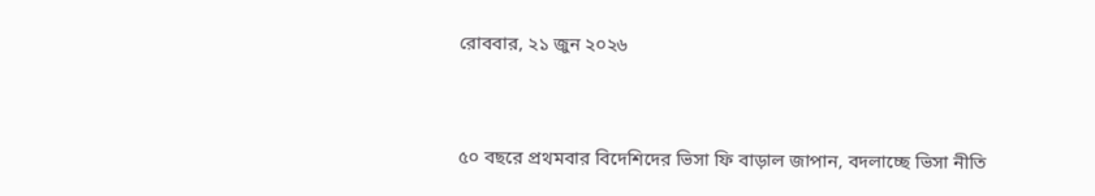রোববার, ২১ জুন ২০২৬


৫০ বছরে প্রথমবার বিদেশিদের ভিসা ফি বাড়াল জাপান, বদলাচ্ছে ভিসা নীতি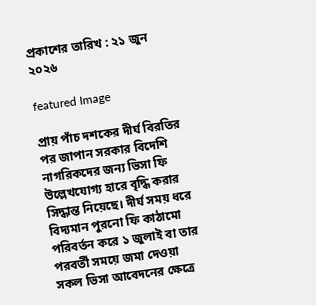প্রকাশের তারিখ : ২১ জুন ২০২৬

featured Image

প্রায় পাঁচ দশকের দীর্ঘ বিরতির পর জাপান সরকার বিদেশি নাগরিকদের জন্য ভিসা ফি উল্লেখযোগ্য হারে বৃদ্ধি করার সিদ্ধান্ত নিয়েছে। দীর্ঘ সময় ধরে বিদ্যমান পুরনো ফি কাঠামো পরিবর্তন করে ১ জুলাই বা তার পরবর্তী সময়ে জমা দেওয়া সকল ভিসা আবেদনের ক্ষেত্রে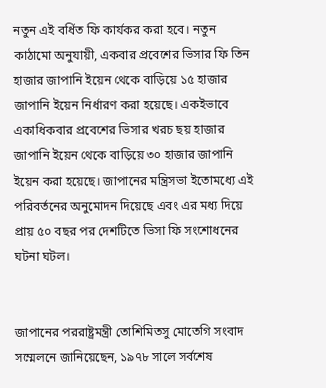নতুন এই বর্ধিত ফি কার্যকর করা হবে। নতুন কাঠামো অনুযায়ী, একবার প্রবেশের ভিসার ফি তিন হাজার জাপানি ইয়েন থেকে বাড়িয়ে ১৫ হাজার জাপানি ইয়েন নির্ধারণ করা হয়েছে। একইভাবে একাধিকবার প্রবেশের ভিসার খরচ ছয় হাজার জাপানি ইয়েন থেকে বাড়িয়ে ৩০ হাজার জাপানি ইয়েন করা হয়েছে। জাপানের মন্ত্রিসভা ইতোমধ্যে এই পরিবর্তনের অনুমোদন দিয়েছে এবং এর মধ্য দিয়ে প্রায় ৫০ বছর পর দেশটিতে ভিসা ফি সংশোধনের ঘটনা ঘটল।


জাপানের পররাষ্ট্রমন্ত্রী তোশিমিতসু মোতেগি সংবাদ সম্মেলনে জানিয়েছেন, ১৯৭৮ সালে সর্বশেষ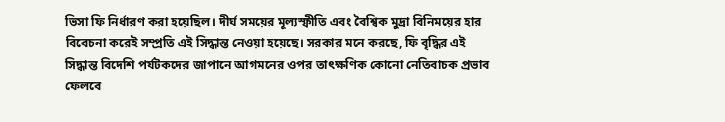ভিসা ফি নির্ধারণ করা হয়েছিল। দীর্ঘ সময়ের মূল্যস্ফীতি এবং বৈশ্বিক মুদ্রা বিনিময়ের হার বিবেচনা করেই সম্প্রতি এই সিদ্ধান্ত নেওয়া হয়েছে। সরকার মনে করছে, ফি বৃদ্ধির এই সিদ্ধান্ত বিদেশি পর্যটকদের জাপানে আগমনের ওপর তাৎক্ষণিক কোনো নেতিবাচক প্রভাব ফেলবে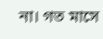না। গত মাসে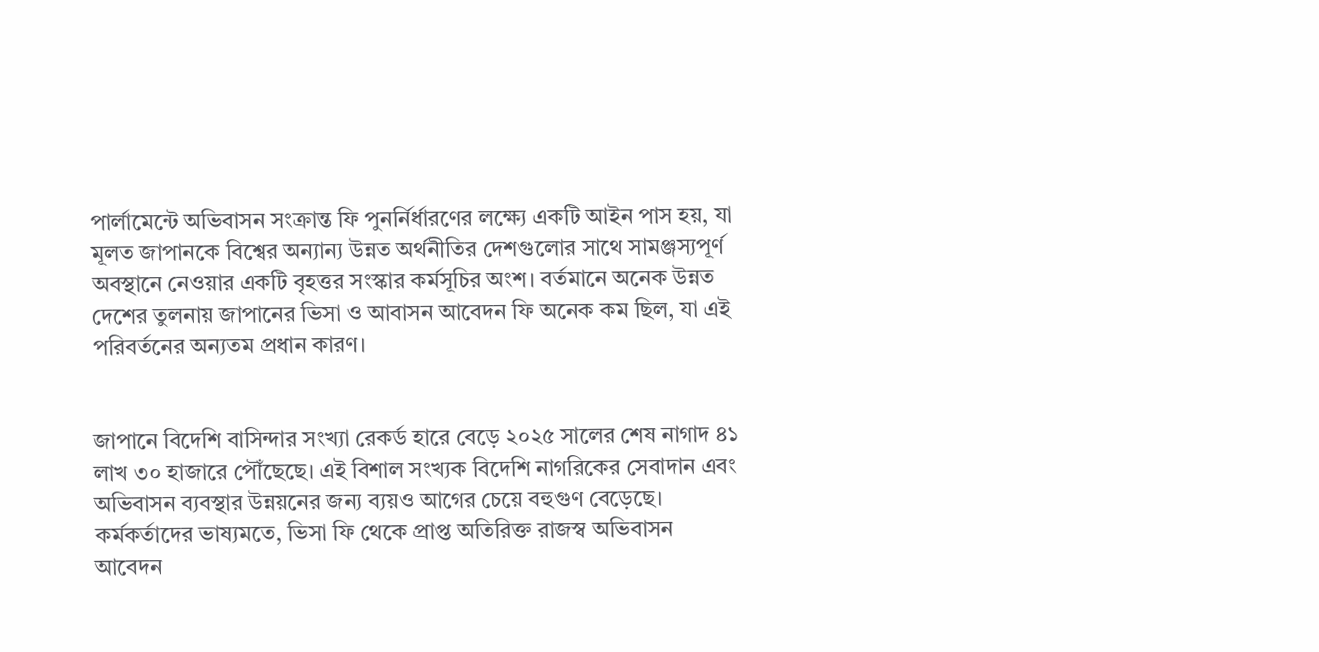পার্লামেন্টে অভিবাসন সংক্রান্ত ফি পুনর্নির্ধারণের লক্ষ্যে একটি আইন পাস হয়, যা মূলত জাপানকে বিশ্বের অন্যান্য উন্নত অর্থনীতির দেশগুলোর সাথে সামঞ্জস্যপূর্ণ অবস্থানে নেওয়ার একটি বৃহত্তর সংস্কার কর্মসূচির অংশ। বর্তমানে অনেক উন্নত দেশের তুলনায় জাপানের ভিসা ও আবাসন আবেদন ফি অনেক কম ছিল, যা এই পরিবর্তনের অন্যতম প্রধান কারণ।


জাপানে বিদেশি বাসিন্দার সংখ্যা রেকর্ড হারে বেড়ে ২০২৫ সালের শেষ নাগাদ ৪১ লাখ ৩০ হাজারে পৌঁছেছে। এই বিশাল সংখ্যক বিদেশি নাগরিকের সেবাদান এবং অভিবাসন ব্যবস্থার উন্নয়নের জন্য ব্যয়ও আগের চেয়ে বহুগুণ বেড়েছে। কর্মকর্তাদের ভাষ্যমতে, ভিসা ফি থেকে প্রাপ্ত অতিরিক্ত রাজস্ব অভিবাসন আবেদন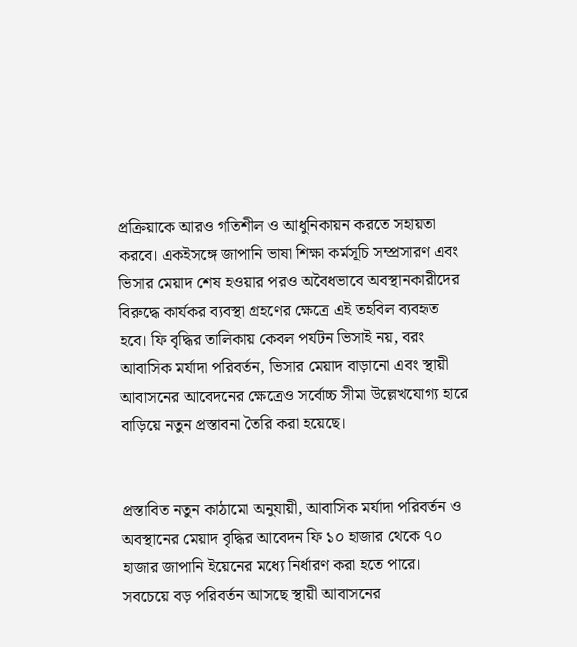প্রক্রিয়াকে আরও গতিশীল ও আধুনিকায়ন করতে সহায়তা করবে। একইসঙ্গে জাপানি ভাষা শিক্ষা কর্মসূচি সম্প্রসারণ এবং ভিসার মেয়াদ শেষ হওয়ার পরও অবৈধভাবে অবস্থানকারীদের বিরুদ্ধে কার্যকর ব্যবস্থা গ্রহণের ক্ষেত্রে এই তহবিল ব্যবহৃত হবে। ফি বৃদ্ধির তালিকায় কেবল পর্যটন ভিসাই নয়, বরং আবাসিক মর্যাদা পরিবর্তন, ভিসার মেয়াদ বাড়ানো এবং স্থায়ী আবাসনের আবেদনের ক্ষেত্রেও সর্বোচ্চ সীমা উল্লেখযোগ্য হারে বাড়িয়ে নতুন প্রস্তাবনা তৈরি করা হয়েছে।


প্রস্তাবিত নতুন কাঠামো অনুযায়ী, আবাসিক মর্যাদা পরিবর্তন ও অবস্থানের মেয়াদ বৃদ্ধির আবেদন ফি ১০ হাজার থেকে ৭০ হাজার জাপানি ইয়েনের মধ্যে নির্ধারণ করা হতে পারে। সবচেয়ে বড় পরিবর্তন আসছে স্থায়ী আবাসনের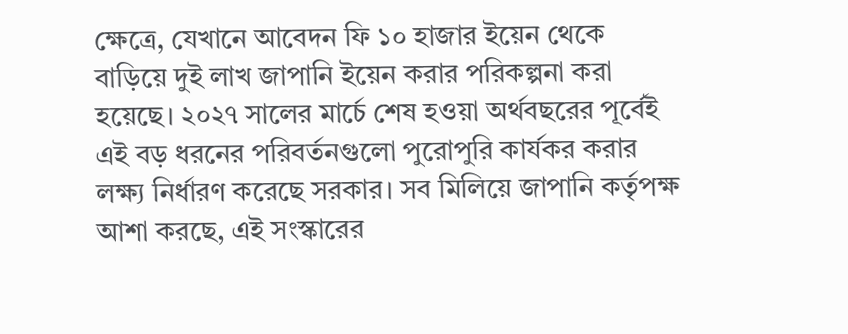ক্ষেত্রে, যেখানে আবেদন ফি ১০ হাজার ইয়েন থেকে বাড়িয়ে দুই লাখ জাপানি ইয়েন করার পরিকল্পনা করা হয়েছে। ২০২৭ সালের মার্চে শেষ হওয়া অর্থবছরের পূর্বেই এই বড় ধরনের পরিবর্তনগুলো পুরোপুরি কার্যকর করার লক্ষ্য নির্ধারণ করেছে সরকার। সব মিলিয়ে জাপানি কর্তৃপক্ষ আশা করছে, এই সংস্কারের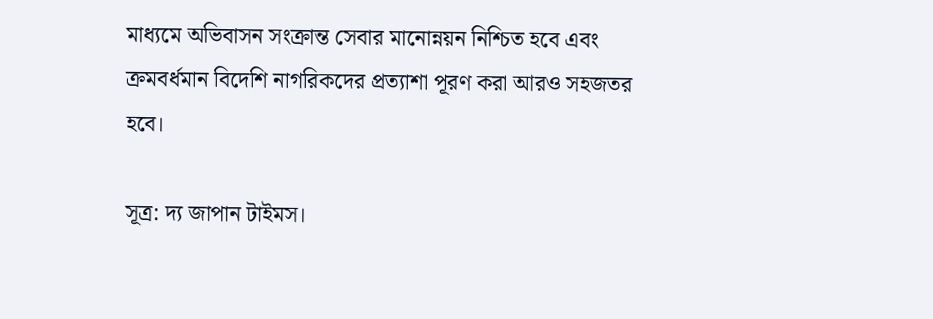মাধ্যমে অভিবাসন সংক্রান্ত সেবার মানোন্নয়ন নিশ্চিত হবে এবং ক্রমবর্ধমান বিদেশি নাগরিকদের প্রত্যাশা পূরণ করা আরও সহজতর হবে।

সূত্র: দ্য জাপান টাইমস।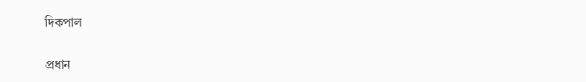দিকপাল

প্রধান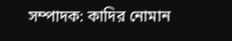সম্পাদক: কাদির নোমান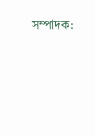সম্পাদক: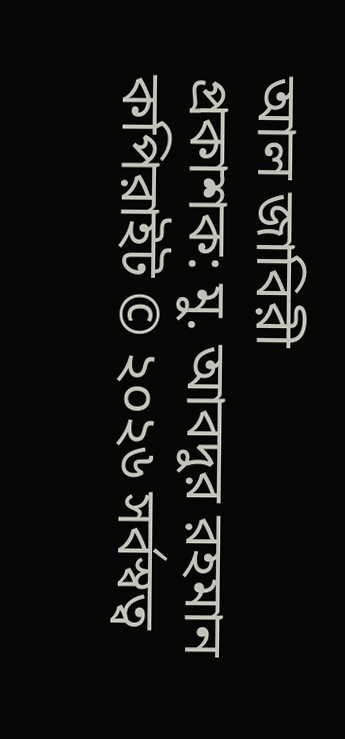আল জাবিরী
প্রকাশক: মু. আবদুর রহমান
কপিরাইট © ২০২৬ সর্বস্বত্ব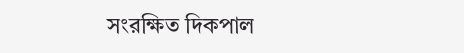সংরক্ষিত দিকপাল